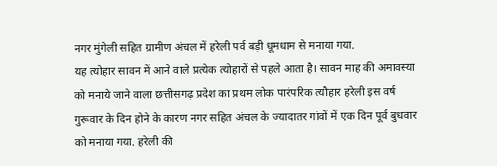नगर मुंगेली सहित ग्रामीण अंचल में हरेली पर्व बड़ी धूमधाम से मनाया गया.
यह त्योहार सावन में आने वाले प्रत्येक त्योहारों से पहले आता है। सावन माह की अमावस्या को मनाये जाने वाला छत्तीसगढ़ प्रदेश का प्रथम लोक पारंपरिक त्यौहार हरेली इस वर्ष गुरूवार के दिन होने के कारण नगर सहित अंचल के ज्यादातर गांवों में एक दिन पूर्व बुधवार को मनाया गया. हरेली की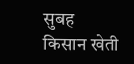सुबह किसान खेती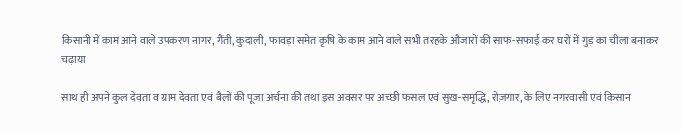किसानी में काम आने वाले उपकरण नागर, गैंती, कुदाली, फावड़ा समेत कृषि के काम आने वाले सभी तरहके औजारों की साफ-सफाई कर घरों में गुड़ का चीला बनाकर चढ़ाया

साथ ही अपने कुल देवता व ग्राम देवता एवं बैलों की पूजा अर्चना की तथा इस अवसर पर अच्छी फसल एवं सुख-समृद्धि, रोज़गार, के लिए नगरवासी एवं किसान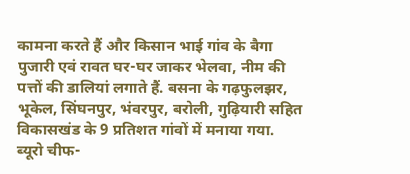कामना करते हैं और किसान भाई गांव के बैगा पुजारी एवं रावत घर-घर जाकर भेलवा, नीम की पत्तों की डालियां लगाते हैं. बसना के गढ़फुलझर, भूकेल, सिंघनपुर, भंवरपुर, बरोली, गुढ़ियारी सहित विकासखंड के 9 प्रतिशत गांवों में मनाया गया.
ब्यूरो चीफ-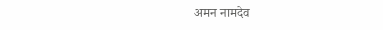अमन नामदेव